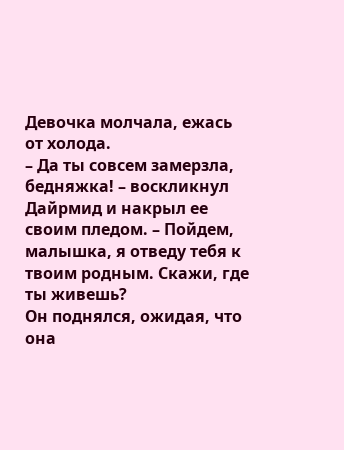Девочка молчала, ежась от холода.
– Да ты совсем замерзла, бедняжка! – воскликнул Дайрмид и накрыл ее своим пледом. – Пойдем, малышка, я отведу тебя к твоим родным. Скажи, где ты живешь?
Он поднялся, ожидая, что она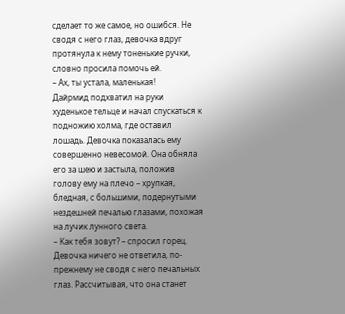сделает то же самое, но ошибся. Не сводя с него глаз, девочка вдруг протянула к нему тоненькие ручки, словно просила помочь ей.
– Ах, ты устала, маленькая!
Дайрмид подхватил на руки худенькое тельце и начал спускаться к подножию холма, где оставил лошадь. Девочка показалась ему совершенно невесомой. Она обняла его за шею и застыла, положив голову ему на плечо – хрупкая, бледная, с большими, подернутыми нездешней печалью глазами, похожая на лучик лунного света.
– Как тебя зовут? – спросил горец.
Девочка ничего не ответила, по-прежнему не сводя с него печальных глаз. Рассчитывая, что она станет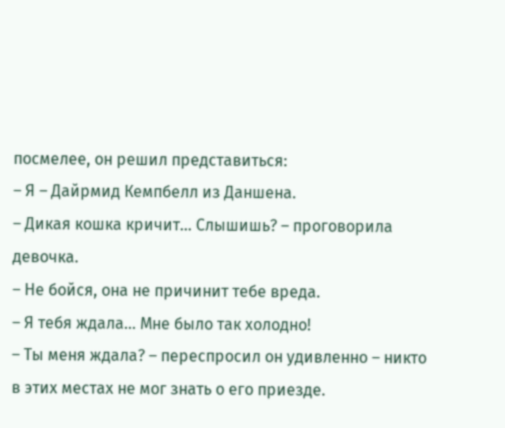посмелее, он решил представиться:
– Я – Дайрмид Кемпбелл из Даншена.
– Дикая кошка кричит… Слышишь? – проговорила девочка.
– Не бойся, она не причинит тебе вреда.
– Я тебя ждала… Мне было так холодно!
– Ты меня ждала? – переспросил он удивленно – никто в этих местах не мог знать о его приезде.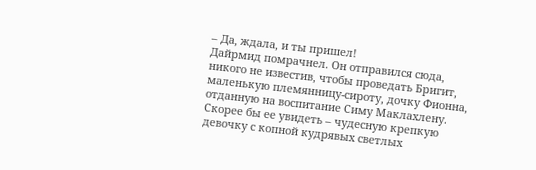– Да, ждала, и ты пришел!
Дайрмид помрачнел. Он отправился сюда, никого не известив, чтобы проведать Бригит, маленькую племянницу-сироту, дочку Фионна, отданную на воспитание Симу Маклахлену. Скорее бы ее увидеть – чудесную крепкую девочку с копной кудрявых светлых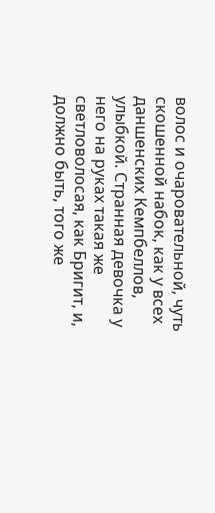волос и очаровательной, чуть скошенной набок, как у всех даншенских Кемпбеллов, улыбкой. Странная девочка у него на руках такая же светловолосая, как Бригит, и, должно быть, того же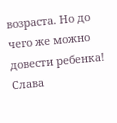возраста. Но до чего же можно довести ребенка! Слава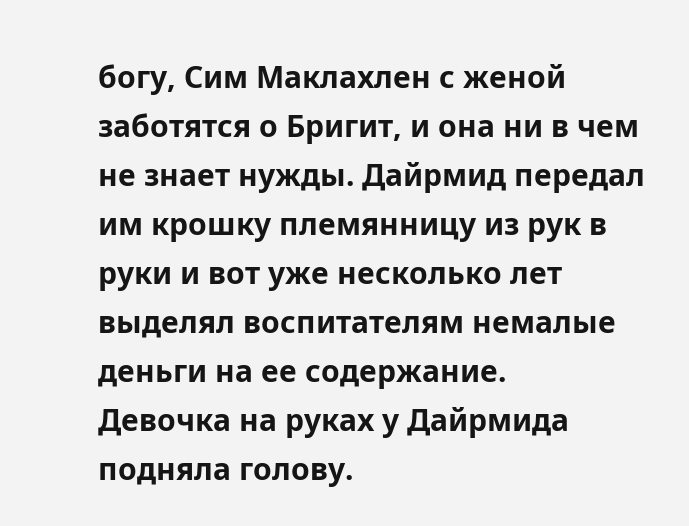богу, Сим Маклахлен с женой заботятся о Бригит, и она ни в чем не знает нужды. Дайрмид передал им крошку племянницу из рук в руки и вот уже несколько лет выделял воспитателям немалые деньги на ее содержание.
Девочка на руках у Дайрмида подняла голову.